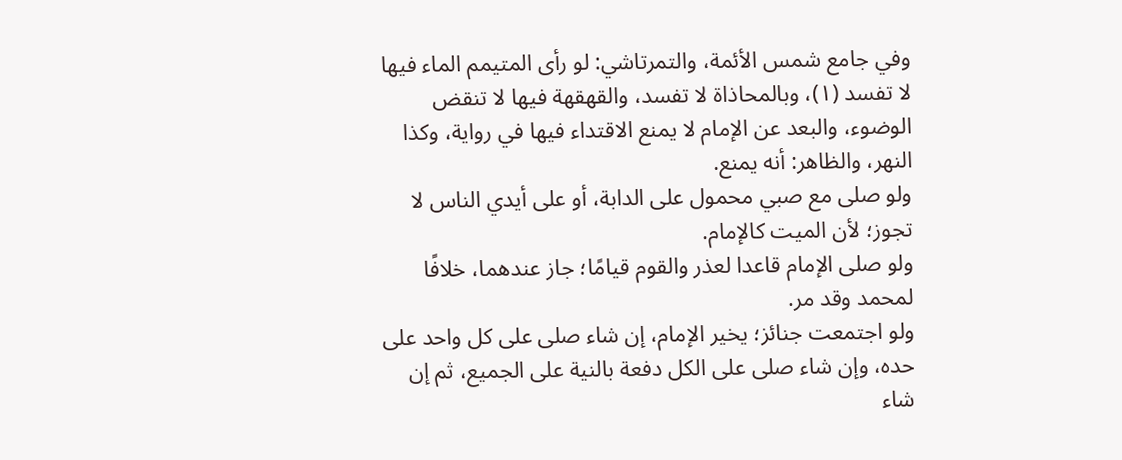وفي جامع شمس الأئمة، والتمرتاشي: لو رأى المتيمم الماء فيها لا تفسد (١)، وبالمحاذاة لا تفسد، والقهقهة فيها لا تنقض الوضوء، والبعد عن الإمام لا يمنع الاقتداء فيها في رواية، وكذا النهر، والظاهر: أنه يمنع.
ولو صلى مع صبي محمول على الدابة، أو على أيدي الناس لا تجوز؛ لأن الميت كالإمام.
ولو صلى الإمام قاعدا لعذر والقوم قيامًا؛ جاز عندهما، خلافًا لمحمد وقد مر.
ولو اجتمعت جنائز؛ يخير الإمام، إن شاء صلى على كل واحد على حده، وإن شاء صلى على الكل دفعة بالنية على الجميع، ثم إن شاء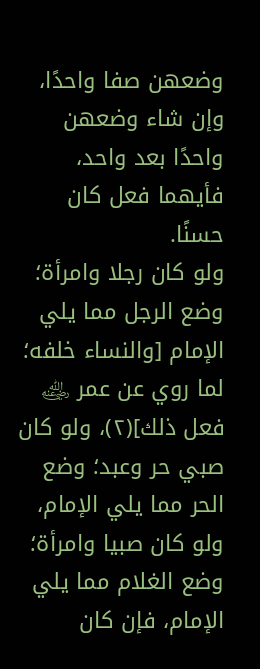وضعهن صفا واحدًا، وإن شاء وضعهن واحدًا بعد واحد، فأيهما فعل كان حسنًا.
ولو كان رجلا وامرأة؛ وضع الرجل مما يلي الإمام [والنساء خلفه؛ لما روي عن عمر ﵁ فعل ذلك](٢)، ولو كان صبي حر وعبد؛ وضع الحر مما يلي الإمام، ولو كان صبيا وامرأة؛ وضع الغلام مما يلي الإمام، فإن كان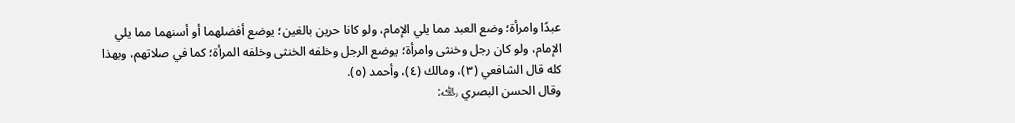عبدًا وامرأة؛ وضع العبد مما يلي الإمام، ولو كانا حرين بالغين؛ يوضع أفضلهما أو أسنهما مما يلي الإمام، ولو كان رجل وخنثى وامرأة؛ يوضع الرجل وخلفه الخنثى وخلفه المرأة؛ كما في صلاتهم، وبهذا كله قال الشافعي (٣)، ومالك (٤)، وأحمد (٥).
وقال الحسن البصري ﵀: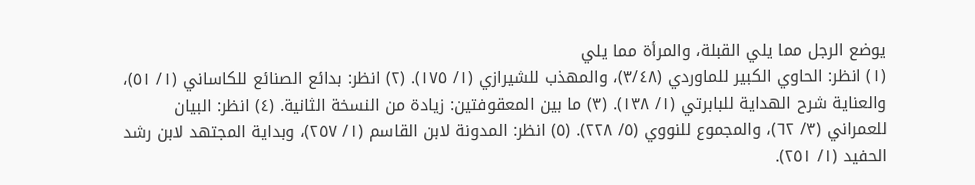يوضع الرجل مما يلي القبلة، والمرأة مما يلي
(١) انظر: الحاوي الكبير للماوردي (٣/٤٨)، والمهذب للشيرازي (١/ ١٧٥). (٢) انظر: بدائع الصنائع للكاساني (١/ ٥١)، والعناية شرح الهداية للبابرتي (١/ ١٣٨). (٣) ما بين المعقوفتين: زيادة من النسخة الثانية. (٤) انظر: البيان للعمراني (٣/ ٦٢)، والمجموع للنووي (٥/ ٢٢٨). (٥) انظر: المدونة لابن القاسم (١/ ٢٥٧)، وبداية المجتهد لابن رشد الحفيد (١/ ٢٥١).